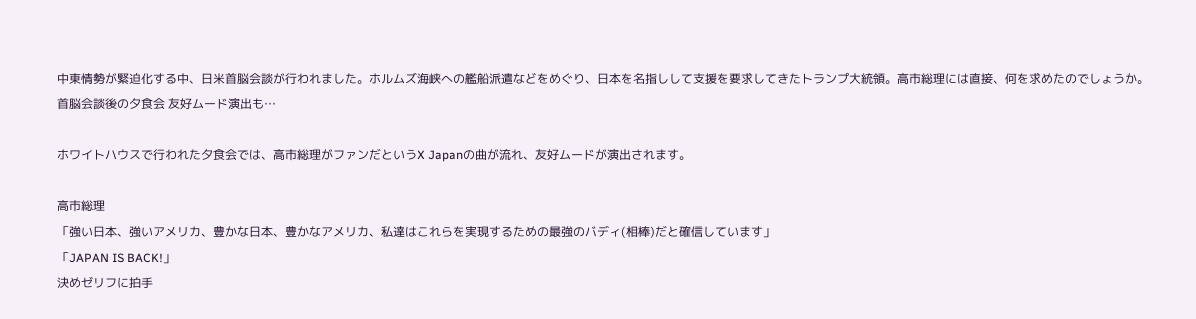中東情勢が緊迫化する中、日米首脳会談が行われました。ホルムズ海峡への艦船派遣などをめぐり、日本を名指しして支援を要求してきたトランプ大統領。高市総理には直接、何を求めたのでしょうか。
首脳会談後の夕食会 友好ムード演出も…

ホワイトハウスで行われた夕食会では、高市総理がファンだというX Japanの曲が流れ、友好ムードが演出されます。

高市総理
「強い日本、強いアメリカ、豊かな日本、豊かなアメリカ、私達はこれらを実現するための最強のバディ(相棒)だと確信しています」
「JAPAN IS BACK!」
決めゼリフに拍手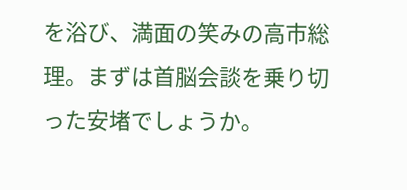を浴び、満面の笑みの高市総理。まずは首脳会談を乗り切った安堵でしょうか。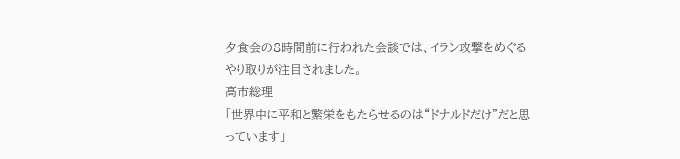夕食会の8時間前に行われた会談では、イラン攻撃をめぐるやり取りが注目されました。
高市総理
「世界中に平和と繁栄をもたらせるのは“ドナルドだけ”だと思っています」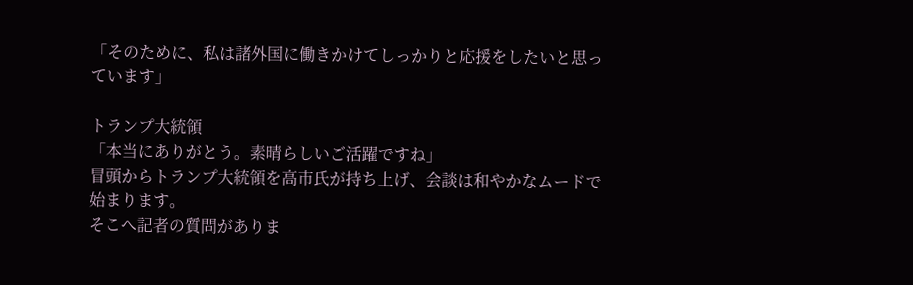「そのために、私は諸外国に働きかけてしっかりと応援をしたいと思っています」

トランプ大統領
「本当にありがとう。素晴らしいご活躍ですね」
冒頭からトランプ大統領を高市氏が持ち上げ、会談は和やかなムードで始まります。
そこへ記者の質問がありま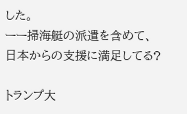した。
ーー掃海艇の派遣を含めて、日本からの支援に満足してる?

トランプ大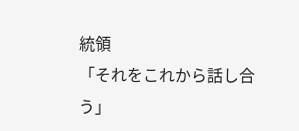統領
「それをこれから話し合う」